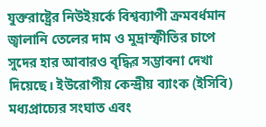যুক্তরাষ্ট্রের নিউইয়র্কে বিশ্বব্যাপী ক্রমবর্ধমান জ্বালানি তেলের দাম ও মুদ্রাস্ফীতির চাপে সুদের হার আবারও বৃদ্ধির সম্ভাবনা দেখা দিয়েছে। ইউরোপীয় কেন্দ্রীয় ব্যাংক (ইসিবি) মধ্যপ্রাচ্যের সংঘাত এবং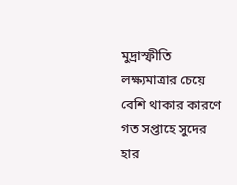মুদ্রাস্ফীতি লক্ষ্যমাত্রার চেয়ে বেশি থাকার কারণে গত সপ্তাহে সুদের হার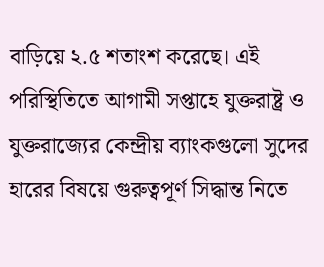বাড়িয়ে ২.৫ শতাংশ করেছে। এই পরিস্থিতিতে আগামী সপ্তাহে যুক্তরাষ্ট্র ও যুক্তরাজ্যের কেন্দ্রীয় ব্যাংকগুলো সুদের হারের বিষয়ে গুরুত্বপূর্ণ সিদ্ধান্ত নিতে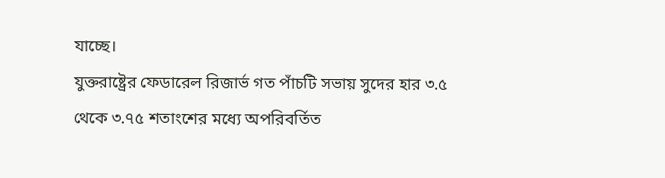যাচ্ছে।
যুক্তরাষ্ট্রের ফেডারেল রিজার্ভ গত পাঁচটি সভায় সুদের হার ৩.৫ থেকে ৩.৭৫ শতাংশের মধ্যে অপরিবর্তিত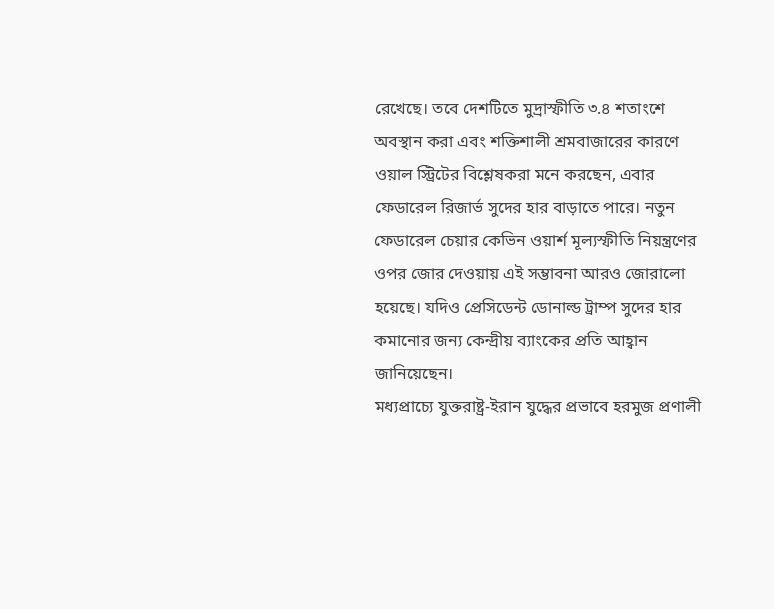রেখেছে। তবে দেশটিতে মুদ্রাস্ফীতি ৩.৪ শতাংশে অবস্থান করা এবং শক্তিশালী শ্রমবাজারের কারণে ওয়াল স্ট্রিটের বিশ্লেষকরা মনে করছেন, এবার ফেডারেল রিজার্ভ সুদের হার বাড়াতে পারে। নতুন ফেডারেল চেয়ার কেভিন ওয়ার্শ মূল্যস্ফীতি নিয়ন্ত্রণের ওপর জোর দেওয়ায় এই সম্ভাবনা আরও জোরালো হয়েছে। যদিও প্রেসিডেন্ট ডোনাল্ড ট্রাম্প সুদের হার কমানোর জন্য কেন্দ্রীয় ব্যাংকের প্রতি আহ্বান জানিয়েছেন।
মধ্যপ্রাচ্যে যুক্তরাষ্ট্র-ইরান যুদ্ধের প্রভাবে হরমুজ প্রণালী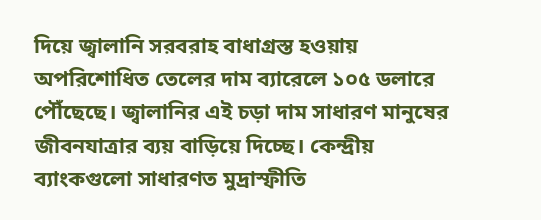দিয়ে জ্বালানি সরবরাহ বাধাগ্রস্ত হওয়ায় অপরিশোধিত তেলের দাম ব্যারেলে ১০৫ ডলারে পৌঁছেছে। জ্বালানির এই চড়া দাম সাধারণ মানুষের জীবনযাত্রার ব্যয় বাড়িয়ে দিচ্ছে। কেন্দ্রীয় ব্যাংকগুলো সাধারণত মুদ্রাস্ফীতি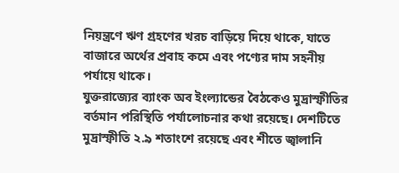নিয়ন্ত্রণে ঋণ গ্রহণের খরচ বাড়িয়ে দিয়ে থাকে, যাতে বাজারে অর্থের প্রবাহ কমে এবং পণ্যের দাম সহনীয় পর্যায়ে থাকে।
যুক্তরাজ্যের ব্যাংক অব ইংল্যান্ডের বৈঠকেও মুদ্রাস্ফীতির বর্তমান পরিস্থিতি পর্যালোচনার কথা রয়েছে। দেশটিতে মুদ্রাস্ফীতি ২.৯ শতাংশে রয়েছে এবং শীতে জ্বালানি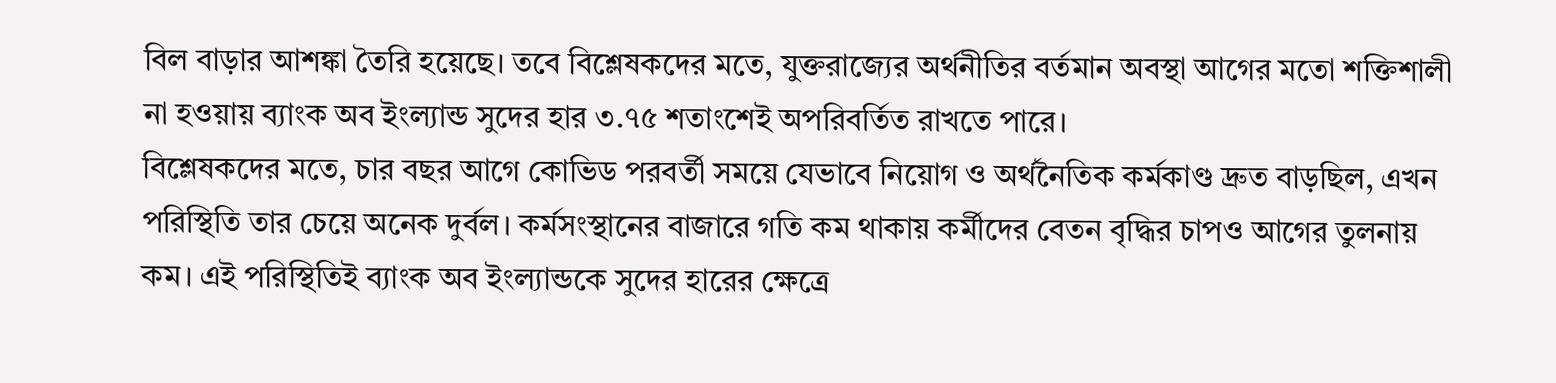বিল বাড়ার আশঙ্কা তৈরি হয়েছে। তবে বিশ্লেষকদের মতে, যুক্তরাজ্যের অর্থনীতির বর্তমান অবস্থা আগের মতো শক্তিশালী না হওয়ায় ব্যাংক অব ইংল্যান্ড সুদের হার ৩.৭৫ শতাংশেই অপরিবর্তিত রাখতে পারে।
বিশ্লেষকদের মতে, চার বছর আগে কোভিড পরবর্তী সময়ে যেভাবে নিয়োগ ও অর্থনৈতিক কর্মকাণ্ড দ্রুত বাড়ছিল, এখন পরিস্থিতি তার চেয়ে অনেক দুর্বল। কর্মসংস্থানের বাজারে গতি কম থাকায় কর্মীদের বেতন বৃদ্ধির চাপও আগের তুলনায় কম। এই পরিস্থিতিই ব্যাংক অব ইংল্যান্ডকে সুদের হারের ক্ষেত্রে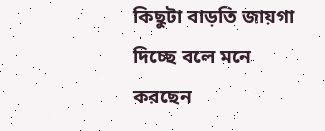কিছুটা বাড়তি জায়গা দিচ্ছে বলে মনে করছেন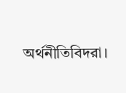অর্থনীতিবিদরা।